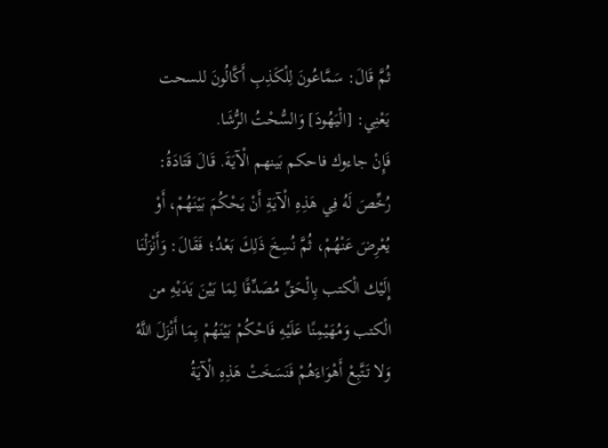ثُمَّ قَالَ: سَمَّاعُونَ لِلْكَذِبِ أَكَّالُونَ للسحت يَعْنِي: [الْيَهُودَ] وَالسُّحْتُ الرُّشَا.
فَإِنْ جاءوك فاحكم بَينهم الْآيَةَ. قَالَ قَتَادَةُ: رُخِّصَ لَهُ فِي هَذِهِ الْآيَةِ أَنْ يَحْكُمَ بَيْنَهُمْ، أَوْ يُعْرِضَ عَنْهُمْ، ثُمَّ نُسِخَ ذَلِكَ بَعْدُ؛ فَقَالَ: وَأَنْزَلْنَا إِلَيْك الْكتب بِالْحَقِّ مُصَدِّقًا لِمَا بَيْنَ يَدَيْهِ من الْكتب وَمُهَيْمِنًا عَلَيْهِ فَاحْكُمْ بَيْنَهُمْ بِمَا أَنْزَلَ اللَّهُ وَلا تَتَّبِعْ أَهْوَاءَهُمْ فَنَسَخَتْ هَذِهِ الْآيَةُ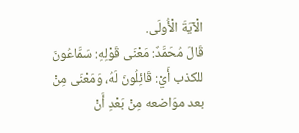الْآيَةَ الْأُولَى.
قَالَ مُحَمَّدٌ: مَعْنَى قَوْلِهِ: سَمَّاعُونَ للكذب أَيْ: قَائِلُونَ لَهُ، وَمَعْنَى مِنْ بعد موَاضعه مِنْ بَعْدِ أَنْ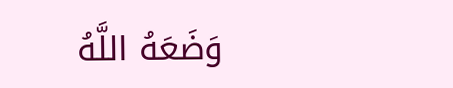وَضَعَهُ اللَّهُ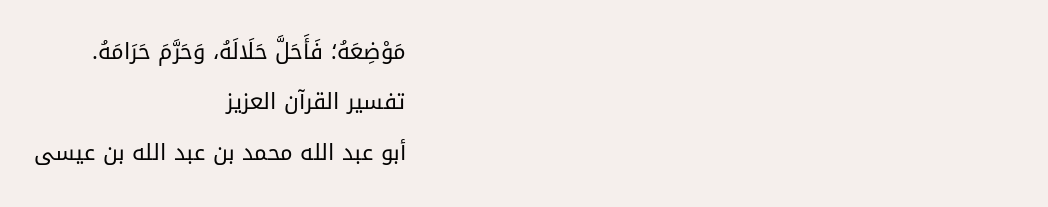مَوْضِعَهُ؛ فَأَحَلَّ حَلَالَهُ، وَحَرَّمَ حَرَامَهُ.
تفسير القرآن العزيز
أبو عبد الله محمد بن عبد الله بن عيسى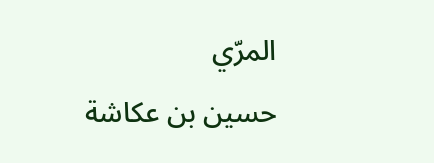المرّي
حسين بن عكاشة